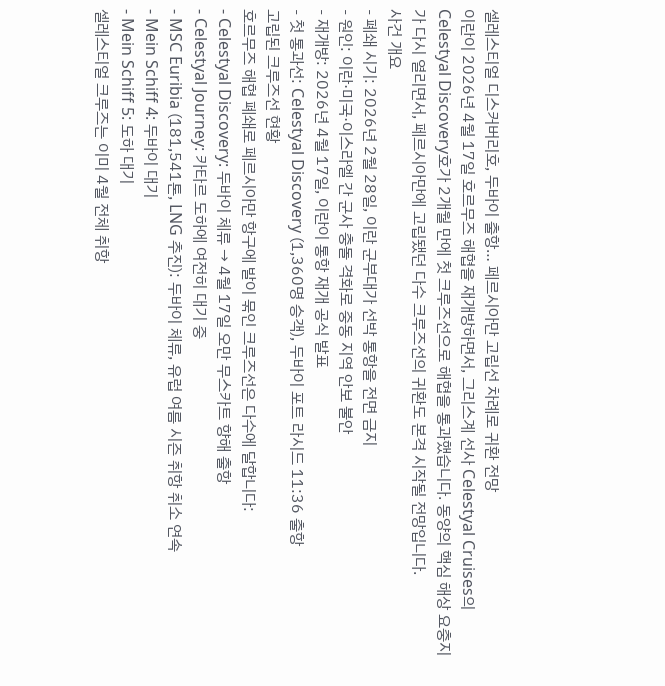셀레스티얼 디스커버리호, 두바이 출항… 페르시아만 고립선 차례로 귀환 전망
이란이 2026년 4월 17일 호르무즈 해협을 재개방하면서, 그리스계 선사 Celestyal Cruises의 Celestyal Discovery호가 2개월 만에 첫 크루즈선으로 해협을 통과했습니다. 동양의 핵심 해상 요충지가 다시 열리면서, 페르시아만에 고립됐던 다수 크루즈선의 귀환도 본격 시작될 전망입니다.
사건 개요
- 폐쇄 시기: 2026년 2월 28일, 이란 군부대가 선박 통항을 전면 금지
- 원인: 이란·미국·이스라엘 간 군사 충돌 격화로 중동 지역 안보 불안
- 재개방: 2026년 4월 17일, 이란이 통항 재개 공식 발표
- 첫 통과선: Celestyal Discovery (1,360명 승객), 두바이 포트 라시드 11:36 출항
고립된 크루즈선 현황
호르무즈 해협 폐쇄로 페르시아만 항구에 발이 묶인 크루즈선은 다수에 달합니다:
- Celestyal Discovery: 두바이 체류 → 4월 17일 오만 무스카트 향해 출항
- Celestyal Journey: 카타르 도하에 여전히 대기 중
- MSC Euribia (181,541톤, LNG 추진): 두바이 체류, 유럽 여름 시즌 취항 취소 연속
- Mein Schiff 4: 두바이 대기
- Mein Schiff 5: 도하 대기
셀레스티얼 크루즈는 이미 4월 전체 취항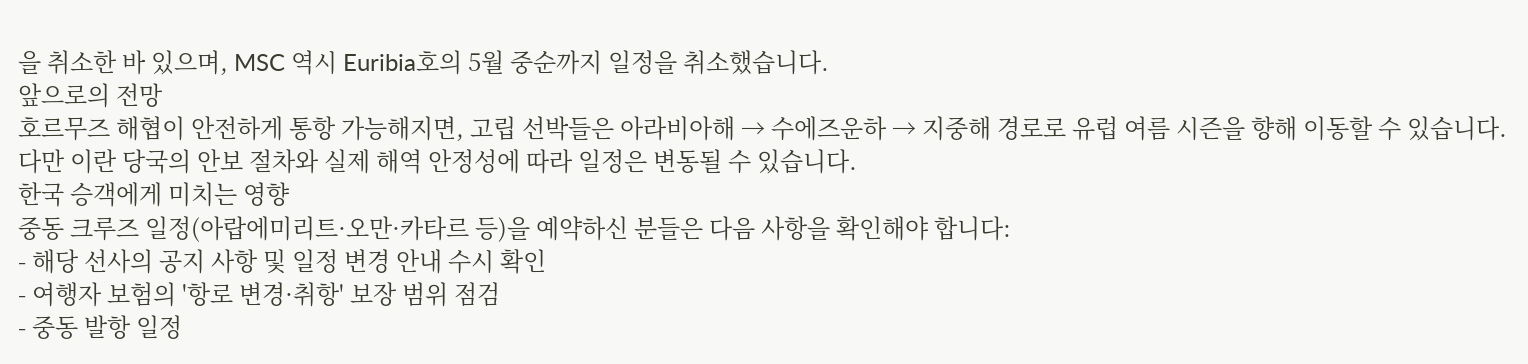을 취소한 바 있으며, MSC 역시 Euribia호의 5월 중순까지 일정을 취소했습니다.
앞으로의 전망
호르무즈 해협이 안전하게 통항 가능해지면, 고립 선박들은 아라비아해 → 수에즈운하 → 지중해 경로로 유럽 여름 시즌을 향해 이동할 수 있습니다. 다만 이란 당국의 안보 절차와 실제 해역 안정성에 따라 일정은 변동될 수 있습니다.
한국 승객에게 미치는 영향
중동 크루즈 일정(아랍에미리트·오만·카타르 등)을 예약하신 분들은 다음 사항을 확인해야 합니다:
- 해당 선사의 공지 사항 및 일정 변경 안내 수시 확인
- 여행자 보험의 '항로 변경·취항' 보장 범위 점검
- 중동 발항 일정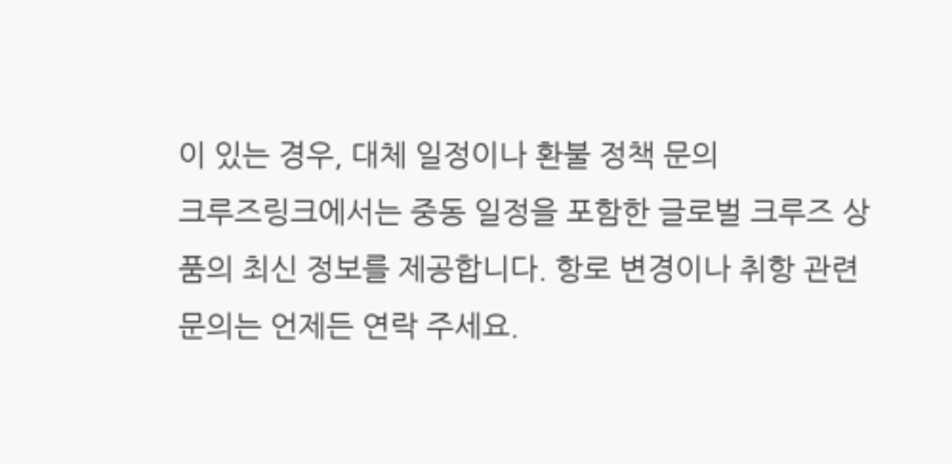이 있는 경우, 대체 일정이나 환불 정책 문의
크루즈링크에서는 중동 일정을 포함한 글로벌 크루즈 상품의 최신 정보를 제공합니다. 항로 변경이나 취항 관련 문의는 언제든 연락 주세요.